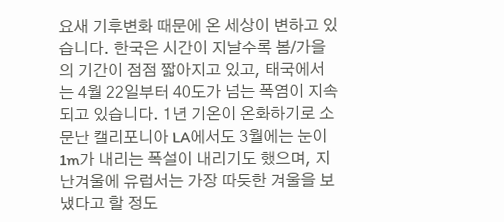요새 기후변화 때문에 온 세상이 변하고 있습니다. 한국은 시간이 지날수록 봄/가을의 기간이 점점 짧아지고 있고, 태국에서는 4월 22일부터 40도가 넘는 폭염이 지속되고 있습니다. 1년 기온이 온화하기로 소문난 캘리포니아 LA에서도 3월에는 눈이 1m가 내리는 폭설이 내리기도 했으며, 지난겨울에 유럽서는 가장 따듯한 겨울을 보냈다고 할 정도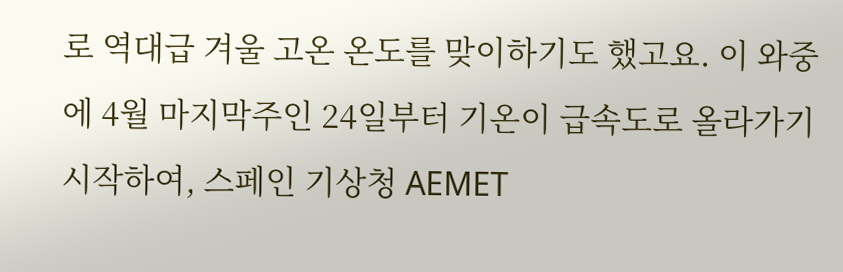로 역대급 겨울 고온 온도를 맞이하기도 했고요. 이 와중에 4월 마지막주인 24일부터 기온이 급속도로 올라가기 시작하여, 스페인 기상청 AEMET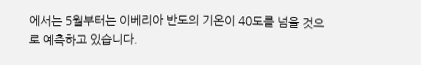에서는 5월부터는 이베리아 반도의 기온이 40도를 넘을 것으로 예측하고 있습니다.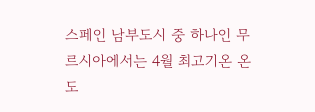스페인 남부도시 중 하나인 무르시아에서는 4월 최고기온 온도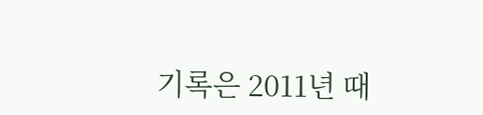기록은 2011년 때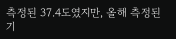측정된 37.4도였지만, 올해 측정된 기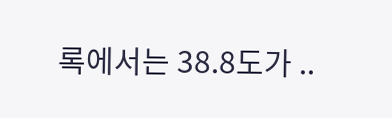록에서는 38.8도가 ..